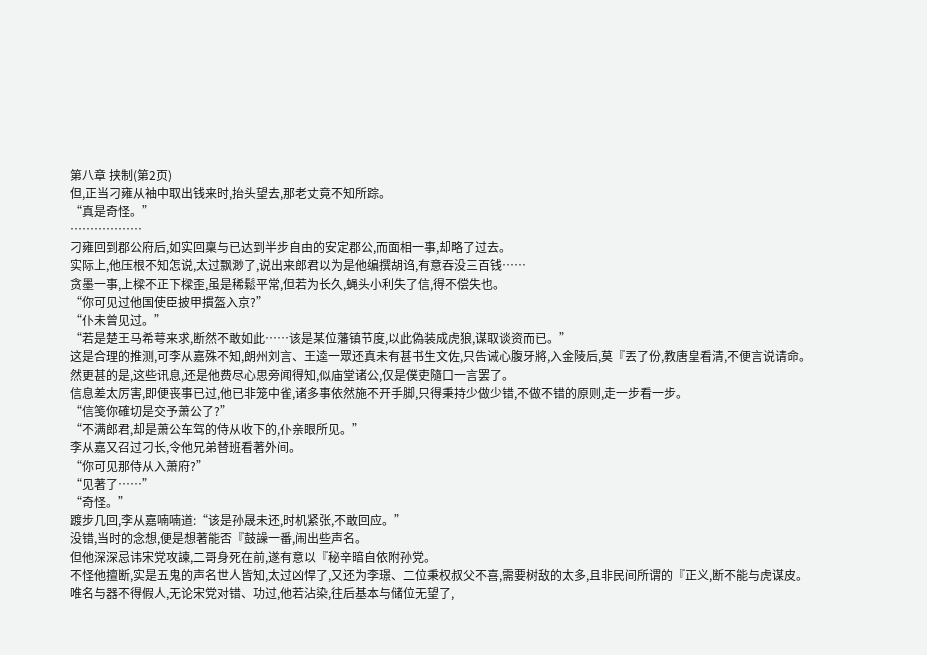第八章 挟制(第2页)
但,正当刁雍从袖中取出钱来时,抬头望去,那老丈竟不知所踪。
“真是奇怪。”
………………
刁雍回到郡公府后,如实回稟与已达到半步自由的安定郡公,而面相一事,却略了过去。
实际上,他压根不知怎说,太过飘渺了,说出来郎君以为是他编撰胡诌,有意吞没三百钱……
贪墨一事,上樑不正下樑歪,虽是稀鬆平常,但若为长久,蝇头小利失了信,得不偿失也。
“你可见过他国使臣披甲摜盔入京?”
“仆未曾见过。”
“若是楚王马希萼来求,断然不敢如此……该是某位藩镇节度,以此偽装成虎狼,谋取谈资而已。”
这是合理的推测,可李从嘉殊不知,朗州刘言、王逵一眾还真未有甚书生文佐,只告诫心腹牙將,入金陵后,莫『丟了份,教唐皇看清,不便言说请命。
然更甚的是,这些讯息,还是他费尽心思旁闻得知,似庙堂诸公,仅是僕吏隨口一言罢了。
信息差太厉害,即便丧事已过,他已非笼中雀,诸多事依然施不开手脚,只得秉持少做少错,不做不错的原则,走一步看一步。
“信笺你確切是交予萧公了?”
“不满郎君,却是萧公车驾的侍从收下的,仆亲眼所见。”
李从嘉又召过刁长,令他兄弟替班看著外间。
“你可见那侍从入萧府?”
“见著了……”
“奇怪。”
踱步几回,李从嘉喃喃道:“该是孙晟未还,时机紧张,不敢回应。”
没错,当时的念想,便是想著能否『鼓譟一番,闹出些声名。
但他深深忌讳宋党攻諫,二哥身死在前,遂有意以『秘辛暗自依附孙党。
不怪他擅断,实是五鬼的声名世人皆知,太过凶悍了,又还为李璟、二位秉权叔父不喜,需要树敌的太多,且非民间所谓的『正义,断不能与虎谋皮。
唯名与器不得假人,无论宋党对错、功过,他若沾染,往后基本与储位无望了,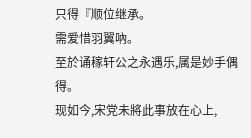只得『顺位继承。
需爱惜羽翼吶。
至於诵稼轩公之永遇乐,属是妙手偶得。
现如今,宋党未將此事放在心上,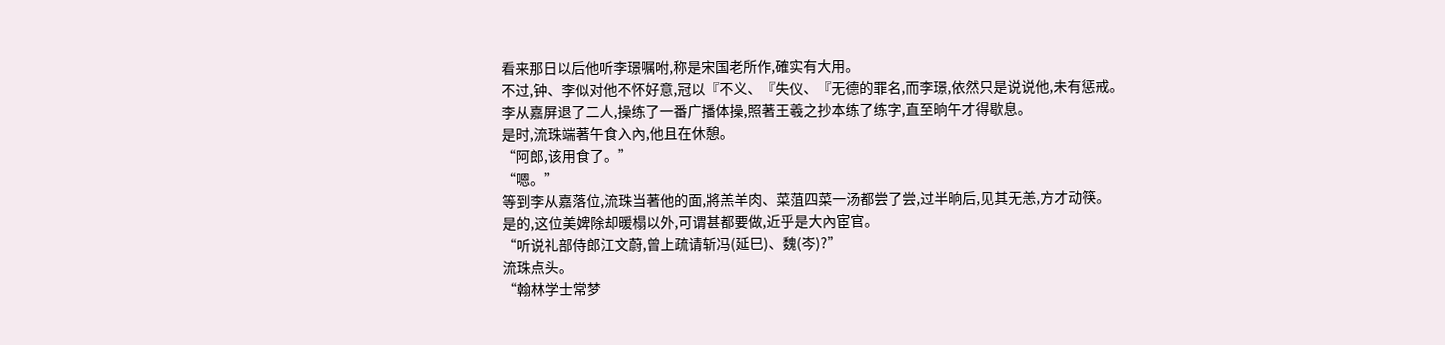看来那日以后他听李璟嘱咐,称是宋国老所作,確实有大用。
不过,钟、李似对他不怀好意,冠以『不义、『失仪、『无德的罪名,而李璟,依然只是说说他,未有惩戒。
李从嘉屏退了二人,操练了一番广播体操,照著王羲之抄本练了练字,直至晌午才得歇息。
是时,流珠端著午食入內,他且在休憩。
“阿郎,该用食了。”
“嗯。”
等到李从嘉落位,流珠当著他的面,將羔羊肉、菜菹四菜一汤都尝了尝,过半晌后,见其无恙,方才动筷。
是的,这位美婢除却暖榻以外,可谓甚都要做,近乎是大內宦官。
“听说礼部侍郎江文蔚,曾上疏请斩冯(延巳)、魏(岑)?”
流珠点头。
“翰林学士常梦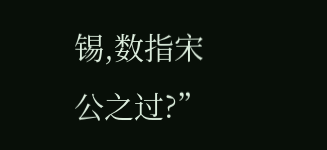锡,数指宋公之过?”